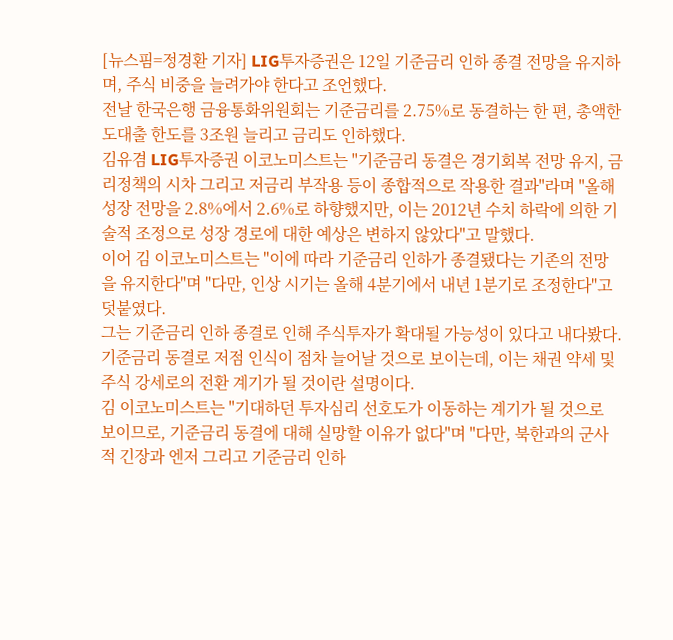[뉴스핌=정경환 기자] LIG투자증권은 12일 기준금리 인하 종결 전망을 유지하며, 주식 비중을 늘려가야 한다고 조언했다.
전날 한국은행 금융통화위원회는 기준금리를 2.75%로 동결하는 한 편, 총액한도대출 한도를 3조원 늘리고 금리도 인하했다.
김유겸 LIG투자증권 이코노미스트는 "기준금리 동결은 경기회복 전망 유지, 금리정책의 시차 그리고 저금리 부작용 등이 종합적으로 작용한 결과"라며 "올해 성장 전망을 2.8%에서 2.6%로 하향했지만, 이는 2012년 수치 하락에 의한 기술적 조정으로 성장 경로에 대한 예상은 변하지 않았다"고 말했다.
이어 김 이코노미스트는 "이에 따라 기준금리 인하가 종결됐다는 기존의 전망을 유지한다"며 "다만, 인상 시기는 올해 4분기에서 내년 1분기로 조정한다"고 덧붙였다.
그는 기준금리 인하 종결로 인해 주식투자가 확대될 가능성이 있다고 내다봤다. 기준금리 동결로 저점 인식이 점차 늘어날 것으로 보이는데, 이는 채권 약세 및 주식 강세로의 전환 계기가 될 것이란 설명이다.
김 이코노미스트는 "기대하던 투자심리 선호도가 이동하는 계기가 될 것으로 보이므로, 기준금리 동결에 대해 실망할 이유가 없다"며 "다만, 북한과의 군사적 긴장과 엔저 그리고 기준금리 인하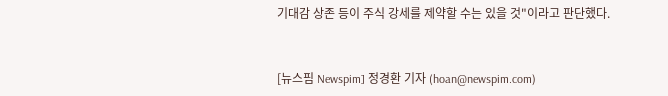기대감 상존 등이 주식 강세를 제약할 수는 있을 것"이라고 판단했다.


[뉴스핌 Newspim] 정경환 기자 (hoan@newspim.com)